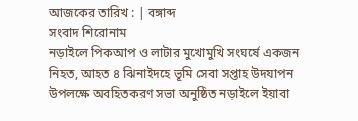আজকের তারিখ : | বঙ্গাব্দ
সংবাদ শিরোনাম
নড়াইলে পিকআপ ও লাটার মুখোমুখি সংঘর্ষে একজন নিহত, আহত ৪ ঝিনাইদহে ভূমি সেবা সপ্তাহ উদযাপন উপলক্ষে অবহিতকরণ সভা অনুষ্ঠিত নড়াইলে ইয়াবা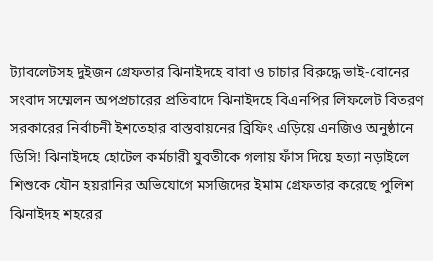ট্যাবলেটসহ দুইজন গ্রেফতার ঝিনাইদহে বাবা ও চাচার বিরুদ্ধে ভাই-বোনের সংবাদ সম্মেলন অপপ্রচারের প্রতিবাদে ঝিনাইদহে বিএনপির লিফলেট বিতরণ সরকারের নির্বাচনী ইশতেহার বাস্তবায়নের ব্রিফিং এড়িয়ে এনজিও অনুষ্ঠানে ডিসি! ঝিনাইদহে হোটেল কর্মচারী যুবতীকে গলায় ফাঁস দিয়ে হত্যা নড়াইলে শিশুকে যৌন হয়রানির অভিযোগে মসজিদের ইমাম গ্রেফতার করেছে পুলিশ ঝিনাইদহ শহরের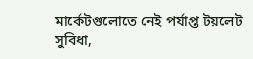মার্কেটগুলোতে নেই পর্যাপ্ত টয়লেট সুবিধা,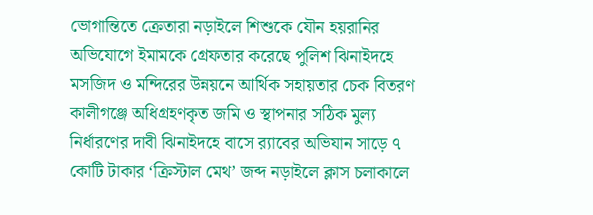ভোগান্তিতে ক্রেতারা নড়াইলে শিশুকে যৌন হয়রানির অভিযোগে ইমামকে গ্রেফতার করেছে পুলিশ ঝিনাইদহে মসজিদ ও মন্দিরের উন্নয়নে আর্থিক সহায়তার চেক বিতরণ কালীগঞ্জে অধিগ্রহণকৃত জমি ও স্থাপনার সঠিক মুল্য নির্ধারণের দাবী ঝিনাইদহে বাসে র‍্যাবের অভিযান সাড়ে ৭ কোটি টাকার ‘ক্রিস্টাল মেথ’ জব্দ নড়াইলে ক্লাস চলাকালে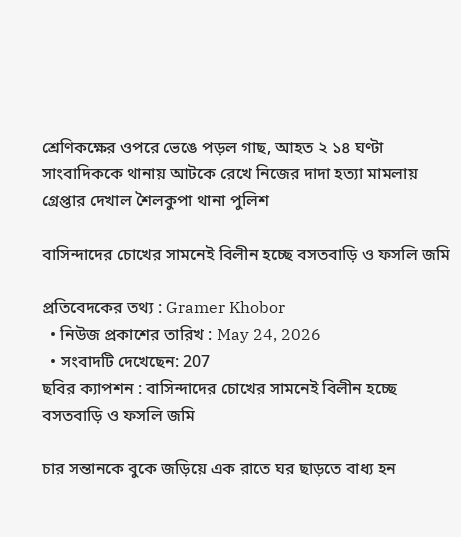শ্রেণিকক্ষের ওপরে ভেঙে পড়ল গাছ, আহত ২ ১৪ ঘণ্টা সাংবাদিককে থানায় আটকে রেখে নিজের দাদা হত্যা মামলায় গ্রেপ্তার দেখাল শৈলকুপা থানা পুলিশ

বাসিন্দাদের চোখের সামনেই বিলীন হচ্ছে বসতবাড়ি ও ফসলি জমি

প্রতিবেদকের তথ্য : Gramer Khobor
  • নিউজ প্রকাশের তারিখ : May 24, 2026
  • সংবাদটি দেখেছেন: 207
ছবির ক্যাপশন : বাসিন্দাদের চোখের সামনেই বিলীন হচ্ছে বসতবাড়ি ও ফসলি জমি

চার সন্তানকে বুকে জড়িয়ে এক রাতে ঘর ছাড়তে বাধ্য হন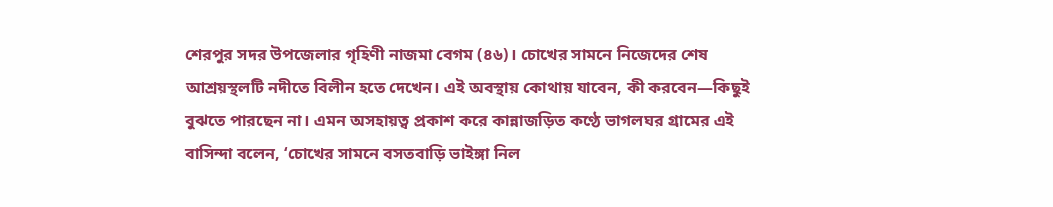শেরপুর সদর উপজেলার গৃহিণী নাজমা বেগম (৪৬)। চোখের সামনে নিজেদের শেষ আশ্রয়স্থলটি নদীতে বিলীন হতে দেখেন। এই অবস্থায় কোথায় যাবেন, কী করবেন—কিছুই বুঝতে পারছেন না। এমন অসহায়ত্ব প্রকাশ করে কান্নাজড়িত কণ্ঠে ভাগলঘর গ্রামের এই বাসিন্দা বলেন, ‘চোখের সামনে বসতবাড়ি ভাইঙ্গা নিল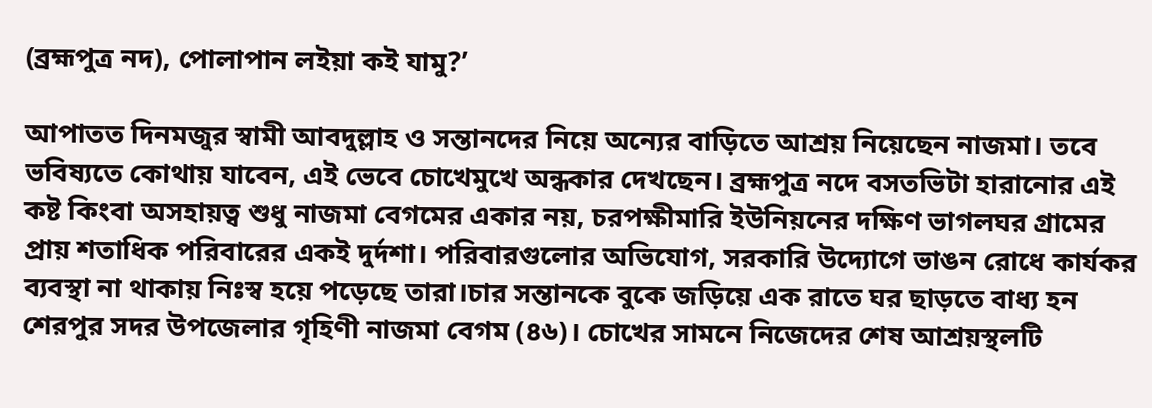(ব্রহ্মপুত্র নদ), পোলাপান লইয়া কই যামু?’

আপাতত দিনমজুর স্বামী আবদুল্লাহ ও সন্তানদের নিয়ে অন্যের বাড়িতে আশ্রয় নিয়েছেন নাজমা। তবে ভবিষ্যতে কোথায় যাবেন, এই ভেবে চোখেমুখে অন্ধকার দেখছেন। ব্রহ্মপুত্র নদে বসতভিটা হারানোর এই কষ্ট কিংবা অসহায়ত্ব শুধু নাজমা বেগমের একার নয়, চরপক্ষীমারি ইউনিয়নের দক্ষিণ ভাগলঘর গ্রামের প্রায় শতাধিক পরিবারের একই দুর্দশা। পরিবারগুলোর অভিযোগ, সরকারি উদ্যোগে ভাঙন রোধে কার্যকর ব্যবস্থা না থাকায় নিঃস্ব হয়ে পড়েছে তারা।চার সন্তানকে বুকে জড়িয়ে এক রাতে ঘর ছাড়তে বাধ্য হন শেরপুর সদর উপজেলার গৃহিণী নাজমা বেগম (৪৬)। চোখের সামনে নিজেদের শেষ আশ্রয়স্থলটি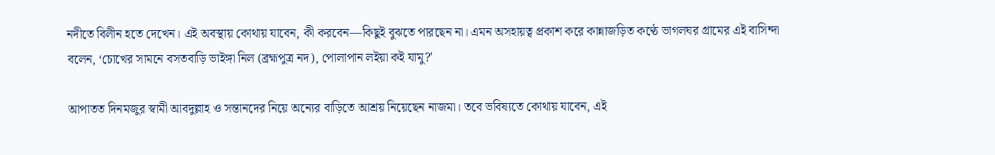নদীতে বিলীন হতে দেখেন। এই অবস্থায় কোথায় যাবেন, কী করবেন—কিছুই বুঝতে পারছেন না। এমন অসহায়ত্ব প্রকাশ করে কান্নাজড়িত কণ্ঠে ভাগলঘর গ্রামের এই বাসিন্দা বলেন, ‘চোখের সামনে বসতবাড়ি ভাইঙ্গা নিল (ব্রহ্মপুত্র নদ), পোলাপান লইয়া কই যামু?’

আপাতত দিনমজুর স্বামী আবদুল্লাহ ও সন্তানদের নিয়ে অন্যের বাড়িতে আশ্রয় নিয়েছেন নাজমা। তবে ভবিষ্যতে কোথায় যাবেন, এই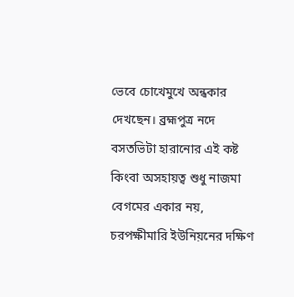ভেবে চোখেমুখে অন্ধকার দেখছেন। ব্রহ্মপুত্র নদে বসতভিটা হারানোর এই কষ্ট কিংবা অসহায়ত্ব শুধু নাজমা বেগমের একার নয়, চরপক্ষীমারি ইউনিয়নের দক্ষিণ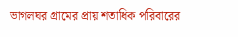ভাগলঘর গ্রামের প্রায় শতাধিক পরিবারের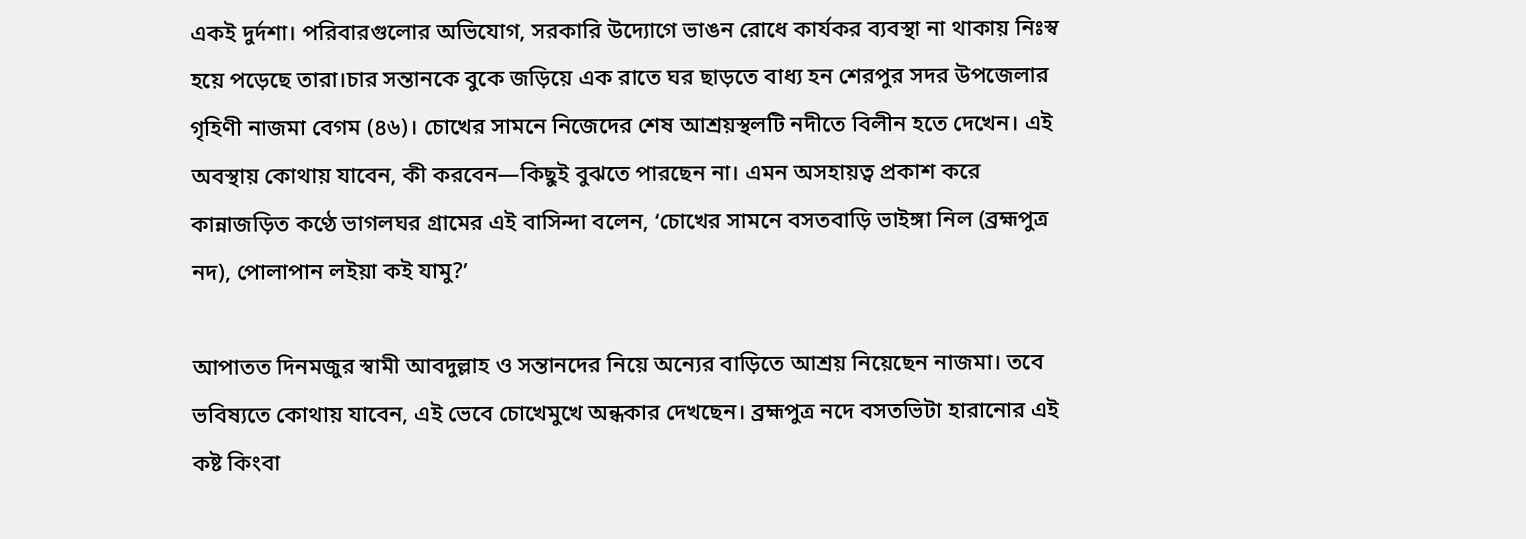একই দুর্দশা। পরিবারগুলোর অভিযোগ, সরকারি উদ্যোগে ভাঙন রোধে কার্যকর ব্যবস্থা না থাকায় নিঃস্ব হয়ে পড়েছে তারা।চার সন্তানকে বুকে জড়িয়ে এক রাতে ঘর ছাড়তে বাধ্য হন শেরপুর সদর উপজেলার গৃহিণী নাজমা বেগম (৪৬)। চোখের সামনে নিজেদের শেষ আশ্রয়স্থলটি নদীতে বিলীন হতে দেখেন। এই অবস্থায় কোথায় যাবেন, কী করবেন—কিছুই বুঝতে পারছেন না। এমন অসহায়ত্ব প্রকাশ করে কান্নাজড়িত কণ্ঠে ভাগলঘর গ্রামের এই বাসিন্দা বলেন, ‘চোখের সামনে বসতবাড়ি ভাইঙ্গা নিল (ব্রহ্মপুত্র নদ), পোলাপান লইয়া কই যামু?’

আপাতত দিনমজুর স্বামী আবদুল্লাহ ও সন্তানদের নিয়ে অন্যের বাড়িতে আশ্রয় নিয়েছেন নাজমা। তবে ভবিষ্যতে কোথায় যাবেন, এই ভেবে চোখেমুখে অন্ধকার দেখছেন। ব্রহ্মপুত্র নদে বসতভিটা হারানোর এই কষ্ট কিংবা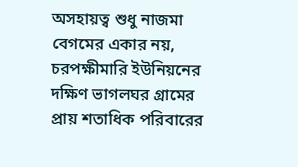অসহায়ত্ব শুধু নাজমা বেগমের একার নয়, চরপক্ষীমারি ইউনিয়নের দক্ষিণ ভাগলঘর গ্রামের প্রায় শতাধিক পরিবারের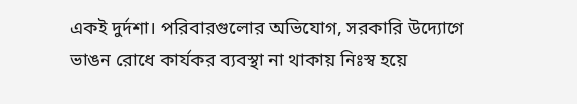একই দুর্দশা। পরিবারগুলোর অভিযোগ, সরকারি উদ্যোগে ভাঙন রোধে কার্যকর ব্যবস্থা না থাকায় নিঃস্ব হয়ে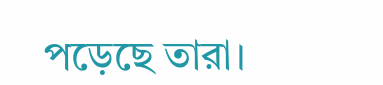পড়েছে তারা।